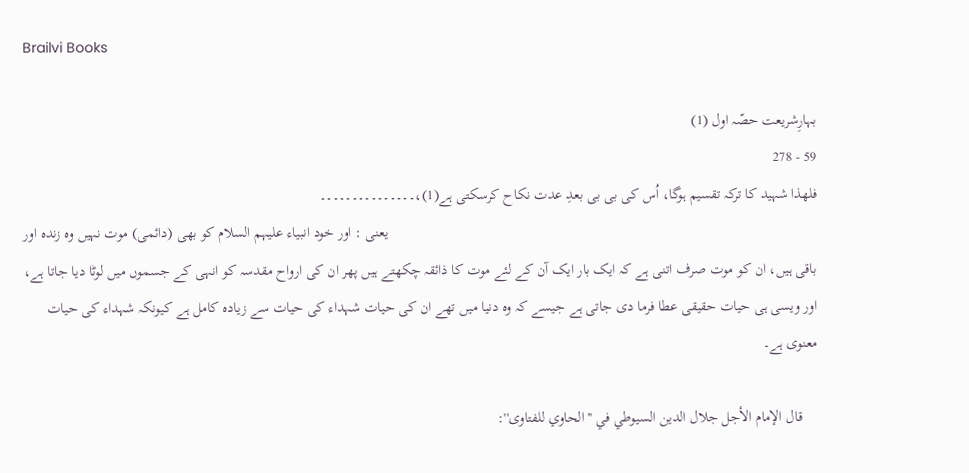Brailvi Books

بہارِشریعت حصّہ اول (1)
59 - 278
فلھذا شہید کا ترکہ تقسیم ہوگا، اُس کی بی بی بعدِ عدت نکاح کرسکتی ہے(1)،۔۔۔۔۔۔۔۔۔۔۔۔۔۔۔
                                                                                                                  یعنی : اور خود انبیاء علیہم السلام کو بھی (دائمی) موت نہیں وہ زندہ اور باقی ہیں، ان کو موت صرف اتنی ہے کہ ایک بار ایک آن کے لئے موت کا ذائقہ چکھتے ہیں پھر ان کی ارواح مقدسہ کو انہی کے جسموں میں لوٹا دیا جاتا ہے، اور ویسی ہی حیات حقیقی عطا فرما دی جاتی ہے جیسے کہ وہ دنیا میں تھے ان کی حیات شہداء کی حیات سے زیادہ کامل ہے کیونکہ شہداء کی حیات معنوی ہے۔

    قال الإمام الأجل جلال الدین السیوطي في ''الحاوي للفتاوی'':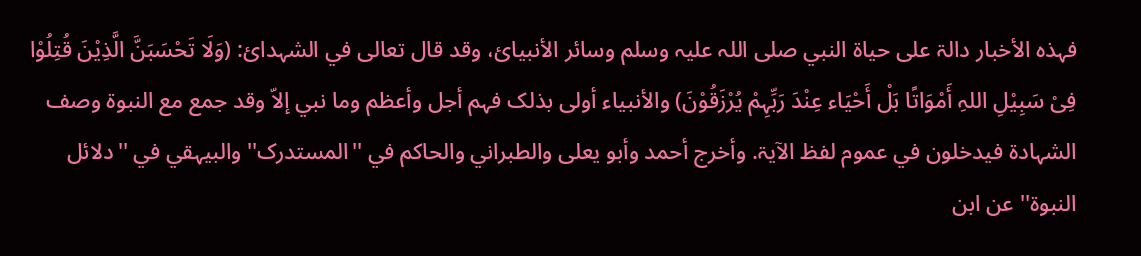فہذہ الأخبار دالۃ علی حیاۃ النبي صلی اللہ علیہ وسلم وسائر الأنبیائ، وقد قال تعالی في الشہدائ: (وَلَا تَحْسَبَنَّ الَّذِیْنَ قُتِلُوْا فِیْ سَبِیْلِ اللہِ أَمْوَاتًا بَلْ أَحْیَاء عِنْدَ رَبِّہِمْ یُرْزَقُوْنَ) والأنبیاء أولی بذلک فہم أجل وأعظم وما نبي إلاّ وقد جمع مع النبوۃ وصف الشہادۃ فیدخلون في عموم لفظ الآیۃ. وأخرج أحمد وأبو یعلی والطبراني والحاکم في ''المستدرک'' والبیہقي في ''دلائل النبوۃ'' عن ابن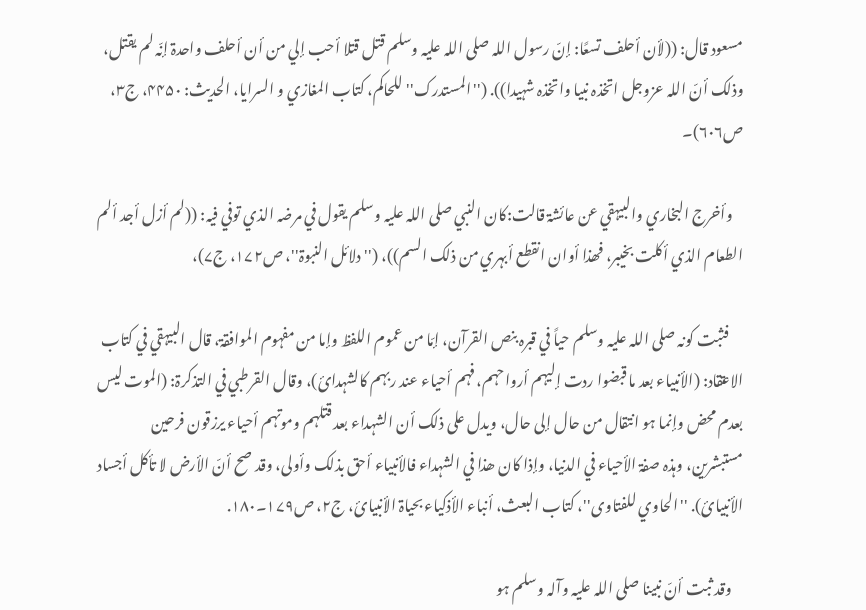مسعود قال: ((لأن أحلف تسعًا: إنّ رسول اللہ صلی اللہ علیہ وسلم قتل قتلا أحب إلي من أن أحلف واحدۃ إنّہ لم یقتل، وذلک أنّ اللہ عزوجل اتخذہ نبیا واتخذہ شہیدا)). (''المستدرک'' للحاکم، کتاب المغازي و السرایا، الحدیث: ۴۴۵۰، ج۳، ص۶۰۶)۔

    وأخرج البخاري والبیہقي عن عائشۃ قالت:کان النبي صلی اللہ علیہ وسلم یقول في مرضہ الذي توفي فیہ: ((لم أزل أجد ألم الطعام الذي أکلت بخیبر، فھذا أوان انقطع أبہري من ذلک السم))، (''دلائل النبوۃ''، ص۱۷۲، ج۷)،

     فثبت کونہ صلی اللہ علیہ وسلم حیاً في قبرہ بنص القرآن، إمّا من عموم اللفظ وإما من مفہوم الموافقۃ، قال البیہقي في کتاب الاعتقاد: (الأنبیاء بعد ما قبضوا ردت إلیہم أرواحہم، فہم أحیاء عند ربہم کالشہدائ)، وقال القرطبي في التذکرۃ: (الموت لیس بعدم محض وإنما ہو انتقال من حال إلی حال، ویدل علی ذلک أن الشہداء بعد قتلہم وموتہم أحیاء یرزقون فرحین مستبشرین، وہذہ صفۃ الأحیاء في الدنیا، وإذا کان ھذا في الشہداء فالأنبیاء أحق بذلک وأولی، وقد صح أنّ الأرض لا تأکل أجساد الأنبیائ). ''الحاوي للفتاوی''، کتاب البعث، أنباء الأذکیاء بحیاۃ الأنبیائ، ج۲، ص۱۷۹۔۱۸۰.

    وقد ثبت أنّ نبینا صلی اللہ علیہ وآلہ وسلم ہو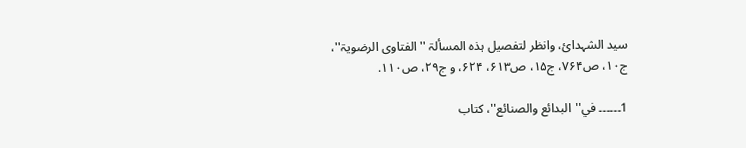سید الشہدائ، وانظر لتفصیل ہذہ المسألۃ ''الفتاوی الرضویۃ''، ج۱۰، ص۷۶۴، ج۱۵، ص۶۱۳، ۶۲۴، و ج۲۹، ص۱۱۰.

1۔۔۔۔۔۔ في''البدائع والصنائع''، کتاب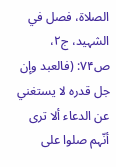الصلاۃ، فصل في الشہید، ج۲، ص۷۴: (فالعبد وإن جل قدرہ لا یستغني عن الدعاء ألا تری أنّہم صلوا علی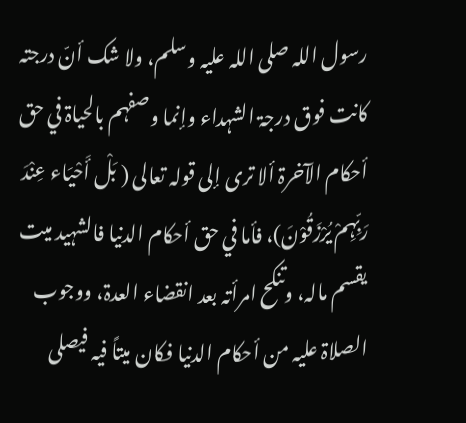رسول اللہ صلی اللہ علیہ وسلم، ولا شک أنّ درجتہ کانت فوق درجۃ الشہداء وإنما وصفہم بالحیاۃ في حق أحکام الآخرۃ ألا تری إلی قولہ تعالی ( بَلْ أَحْیَاء عِنْدَ رَبِّہِمْ یُرْزَقُوْنَ)، فأما في حق أحکام الدنیا فالشہید میت یقسم مالہ، وتنکح امرأتہ بعد انقضاء العدۃ، ووجوب الصلاۃ علیہ من أحکام الدنیا فکان میتاً فیہ فیصلی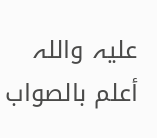علیہ واللہ أعلم بالصواب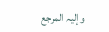وإلیہ المرجع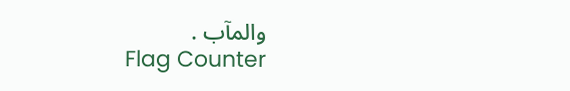والمآب .
Flag Counter